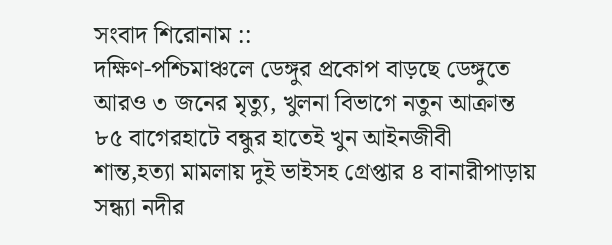সংবাদ শিরোনাম ::
দক্ষিণ-পশ্চিমাঞ্চলে ডেঙ্গুর প্রকোপ বাড়ছে ডেঙ্গুতে আরও ৩ জনের মৃত্যু, খুলনা বিভাগে নতুন আক্রান্ত ৮৫ বাগেরহাটে বন্ধুর হাতেই খুন আইনজীবী শান্ত,হত্যা মামলায় দুই ভাইসহ গ্রেপ্তার ৪ বানারীপাড়ায় সন্ধ্যা নদীর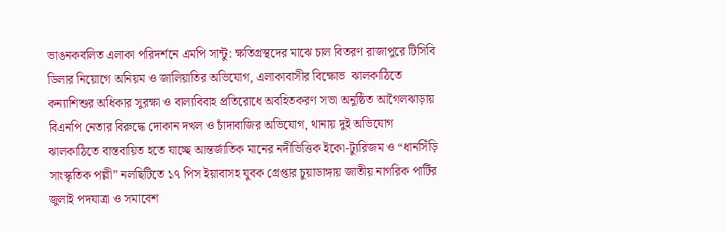ভাঙনকবলিত এলাকা পরিদর্শনে এমপি সান্টু: ক্ষতিগ্রস্থদের মাঝে চাল বিতরণ রাজাপুরে টিসিবি ডিলার নিয়োগে অনিয়ম ও জালিয়াতির অভিযোগ, এলাকাবাসীর বিক্ষোভ  ঝালকাঠিতে কন্যাশিশুর অধিকার সুরক্ষা ও বাল্যবিবাহ প্রতিরোধে অবহিতকরণ সভা অনুষ্ঠিত আগৈলঝাড়ায় বিএনপি নেতার বিরুদ্ধে দোকান দখল ও চাঁদাবাজির অভিযোগ, থানায় দুই অভিযোগ ঝালকাঠিতে বাস্তবায়িত হতে যাচ্ছে আন্তর্জাতিক মানের নদীভিত্তিক ইকো-ট্যুরিজম ও “ধানসিঁড়ি সাংস্কৃতিক পল্লী” নলছিটিতে ১৭ পিস ইয়াবাসহ যুবক গ্রেপ্তার চুয়াডাঙ্গায় জাতীয় নাগরিক পার্টির জুলাই পদযাত্রা ও সমাবেশ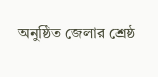অনুষ্ঠিত জেলার শ্রেষ্ঠ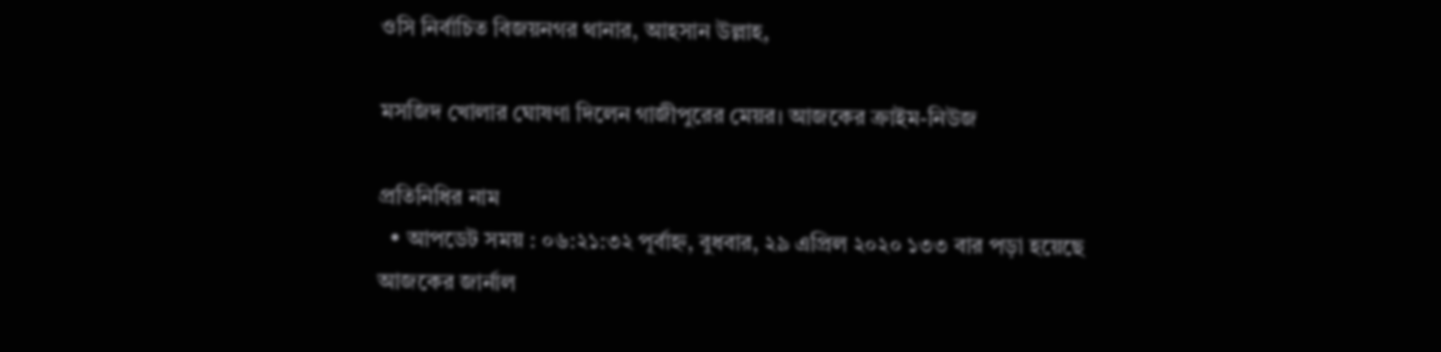ওসি নির্বাচিত বিজয়নগর থানার, আহসান উল্লাহ,

মসজিদ খোলার ঘোষণা দিলেন গাজীপুরের মেয়র। আজকের ক্রাইম-নিউজ

প্রতিনিধির নাম
  • আপডেট সময় : ০৬:২১:৩২ পূর্বাহ্ন, বুধবার, ২৯ এপ্রিল ২০২০ ১৩৩ বার পড়া হয়েছে
আজকের জার্নাল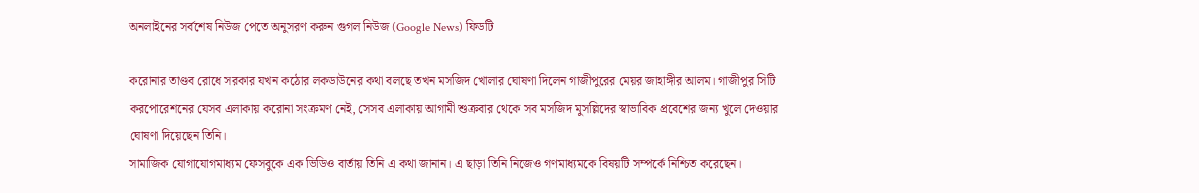অনলাইনের সর্বশেষ নিউজ পেতে অনুসরণ করুন গুগল নিউজ (Google News) ফিডটি

করোনার তাণ্ডব রোধে সরকার যখন কঠোর লকডাউনের কথা বলছে তখন মসজিদ খোলার ঘোষণা দিলেন গাজীপুরের মেয়র জাহাঙ্গীর আলম। গাজীপুর সিটি করপোরেশনের যেসব এলাকায় করোনা সংক্রমণ নেই, সেসব এলাকায় আগামী শুক্রবার থেকে সব মসজিদ মুসল্লিদের স্বাভাবিক প্রবেশের জন্য খুলে দেওয়ার ঘোষণা দিয়েছেন তিনি।
সামাজিক যোগাযোগমাধ্যম ফেসবুকে এক ভিডিও বার্তায় তিনি এ কথা জানান। এ ছাড়া তিনি নিজেও গণমাধ্যমকে বিষয়টি সম্পর্কে নিশ্চিত করেছেন।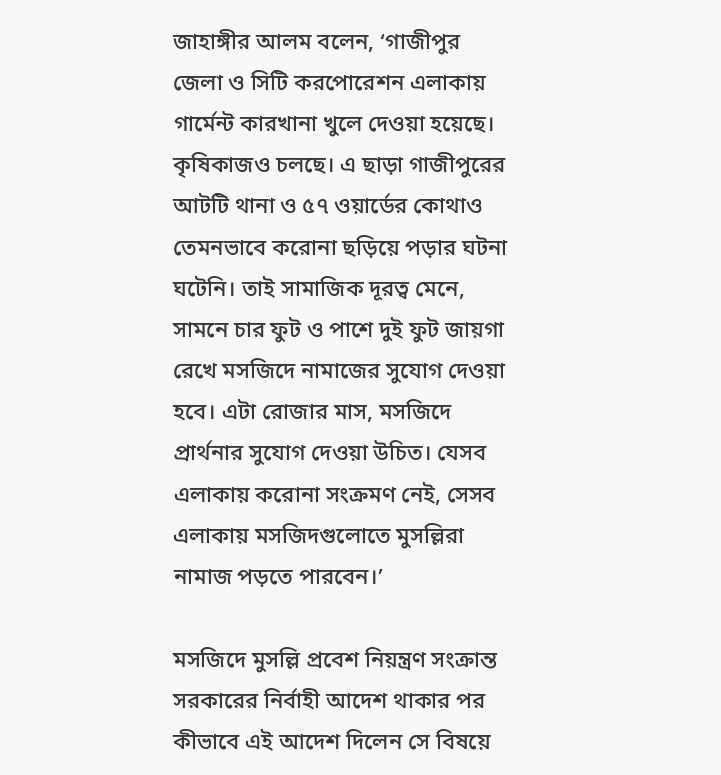জাহাঙ্গীর আলম বলেন, ‘গাজীপুর জেলা ও সিটি করপোরেশন এলাকায় গার্মেন্ট কারখানা খুলে দেওয়া হয়েছে। কৃষিকাজও চলছে। এ ছাড়া গাজীপুরের আটটি থানা ও ৫৭ ওয়ার্ডের কোথাও তেমনভাবে করোনা ছড়িয়ে পড়ার ঘটনা ঘটেনি। তাই সামাজিক দূরত্ব মেনে, সামনে চার ফুট ও পাশে দুই ফুট জায়গা রেখে মসজিদে নামাজের সুযোগ দেওয়া হবে। এটা রোজার মাস, মসজিদে প্রার্থনার সুযোগ দেওয়া উচিত। যেসব এলাকায় করোনা সংক্রমণ নেই, সেসব এলাকায় মসজিদগুলোতে মুসল্লিরা নামাজ পড়তে পারবেন।’

মসজিদে মুসল্লি প্রবেশ নিয়ন্ত্রণ সংক্রান্ত সরকারের নির্বাহী আদেশ থাকার পর কীভাবে এই আদেশ দিলেন সে বিষয়ে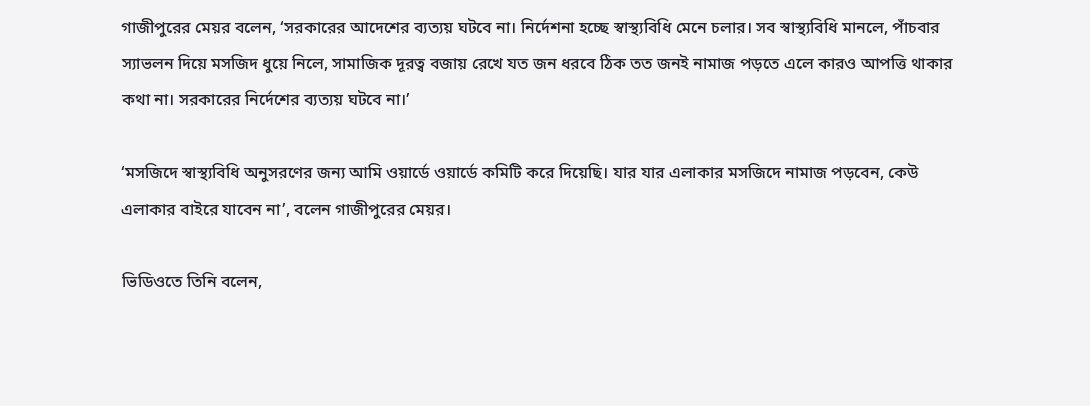গাজীপুরের মেয়র বলেন, ‘সরকারের আদেশের ব্যত্যয় ঘটবে না। নির্দেশনা হচ্ছে স্বাস্থ্যবিধি মেনে চলার। সব স্বাস্থ্যবিধি মানলে, পাঁচবার স্যাভলন দিয়ে মসজিদ ধুয়ে নিলে, সামাজিক দূরত্ব বজায় রেখে যত জন ধরবে ঠিক তত জনই নামাজ পড়তে এলে কারও আপত্তি থাকার কথা না। সরকারের নির্দেশের ব্যত্যয় ঘটবে না।’

‘মসজিদে স্বাস্থ্যবিধি অনুসরণের জন্য আমি ওয়ার্ডে ওয়ার্ডে কমিটি করে দিয়েছি। যার যার এলাকার মসজিদে নামাজ পড়বেন, কেউ এলাকার বাইরে যাবেন না’, বলেন গাজীপুরের মেয়র।

ভিডিওতে তিনি বলেন,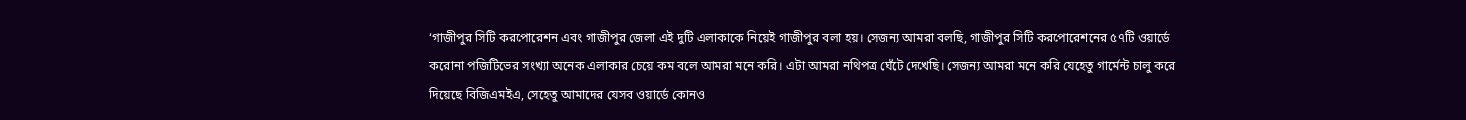‘গাজীপুর সিটি করপোরেশন এবং গাজীপুর জেলা এই দুটি এলাকাকে নিয়েই গাজীপুর বলা হয়। সেজন্য আমরা বলছি, গাজীপুর সিটি করপোরেশনের ৫৭টি ওয়ার্ডে করোনা পজিটিভের সংখ্যা অনেক এলাকার চেয়ে কম বলে আমরা মনে করি। এটা আমরা নথিপত্র ঘেঁটে দেখেছি। সেজন্য আমরা মনে করি যেহেতু গার্মেন্ট চালু করে দিয়েছে বিজিএমইএ, সেহেতু আমাদের যেসব ওয়ার্ডে কোনও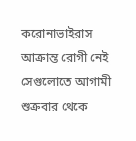করোনাভাইরাস আক্রান্ত রোগী নেই সেগুলোতে আগামী শুক্রবার থেকে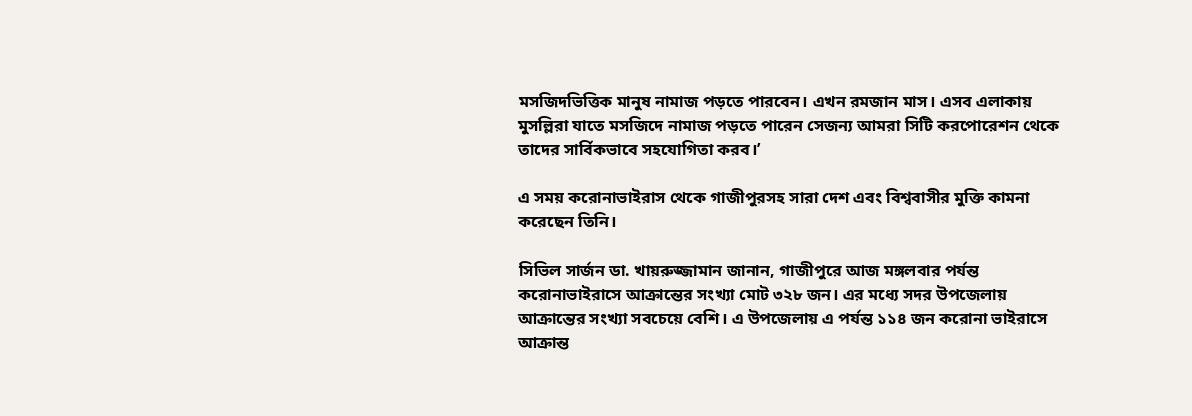মসজিদভিত্তিক মানুষ নামাজ পড়তে পারবেন। এখন রমজান মাস। এসব এলাকায় মুসল্লিরা যাতে মসজিদে নামাজ পড়তে পারেন সেজন্য আমরা সিটি করপোরেশন থেকে তাদের সার্বিকভাবে সহযোগিতা করব।’

এ সময় করোনাভাইরাস থেকে গাজীপুরসহ সারা দেশ এবং বিশ্ববাসীর মুক্তি কামনা করেছেন তিনি।

সিভিল সার্জন ডা. খায়রুজ্জামান জানান, গাজীপুরে আজ মঙ্গলবার পর্যন্ত করোনাভাইরাসে আক্রান্তের সংখ্যা মোট ৩২৮ জন। এর মধ্যে সদর উপজেলায় আক্রান্তের সংখ্যা সবচেয়ে বেশি। এ উপজেলায় এ পর্যন্ত ১১৪ জন করোনা ভাইরাসে আক্রান্ত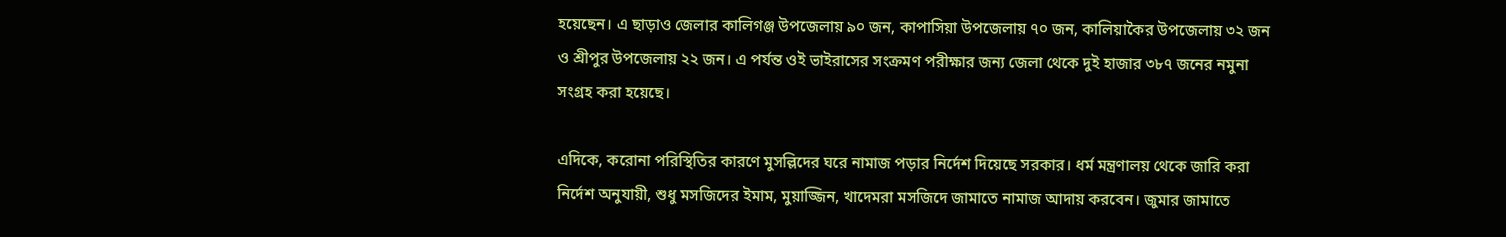হয়েছেন। এ ছাড়াও জেলার কালিগঞ্জ উপজেলায় ৯০ জন, কাপাসিয়া উপজেলায় ৭০ জন, কালিয়াকৈর উপজেলায় ৩২ জন ও শ্রীপুর উপজেলায় ২২ জন। এ পর্যন্ত ওই ভাইরাসের সংক্রমণ পরীক্ষার জন্য জেলা থেকে দুই হাজার ৩৮৭ জনের নমুনা সংগ্রহ করা হয়েছে।

এদিকে, করোনা পরিস্থিতির কারণে মুসল্লিদের ঘরে নামাজ পড়ার নির্দেশ দিয়েছে সরকার। ধর্ম মন্ত্রণালয় থেকে জারি করা নির্দেশ অনুযায়ী, শুধু মসজিদের ইমাম, মুয়াজ্জিন, খাদেমরা মসজিদে জামাতে নামাজ আদায় করবেন। জুমার জামাতে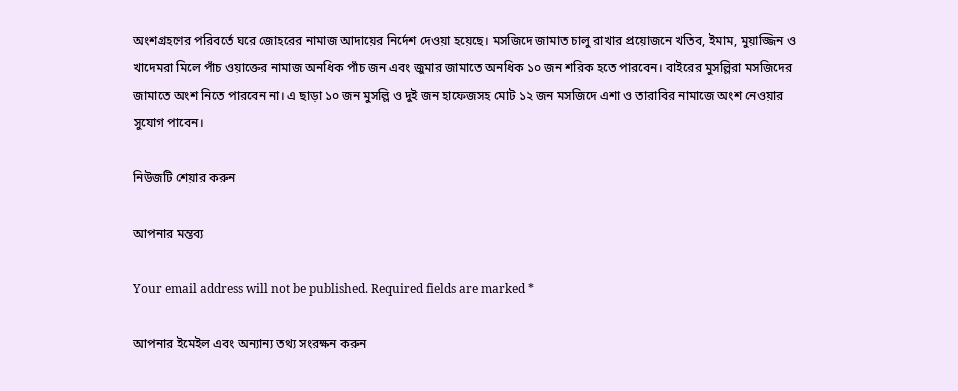অংশগ্রহণের পরিবর্তে ঘরে জোহরের নামাজ আদায়ের নির্দেশ দেওয়া হয়েছে। মসজিদে জামাত চালু রাখার প্রয়োজনে খতিব, ইমাম, মুয়াজ্জিন ও খাদেমরা মিলে পাঁচ ওয়াক্তের নামাজ অনধিক পাঁচ জন এবং জুমার জামাতে অনধিক ১০ জন শরিক হতে পারবেন। বাইরের মুসল্লিরা মসজিদের জামাতে অংশ নিতে পারবেন না। এ ছাড়া ১০ জন মুসল্লি ও দুই জন হাফেজসহ মোট ১২ জন মসজিদে এশা ও তারাবির নামাজে অংশ নেওয়ার সুযোগ পাবেন।

নিউজটি শেয়ার করুন

আপনার মন্তব্য

Your email address will not be published. Required fields are marked *

আপনার ইমেইল এবং অন্যান্য তথ্য সংরক্ষন করুন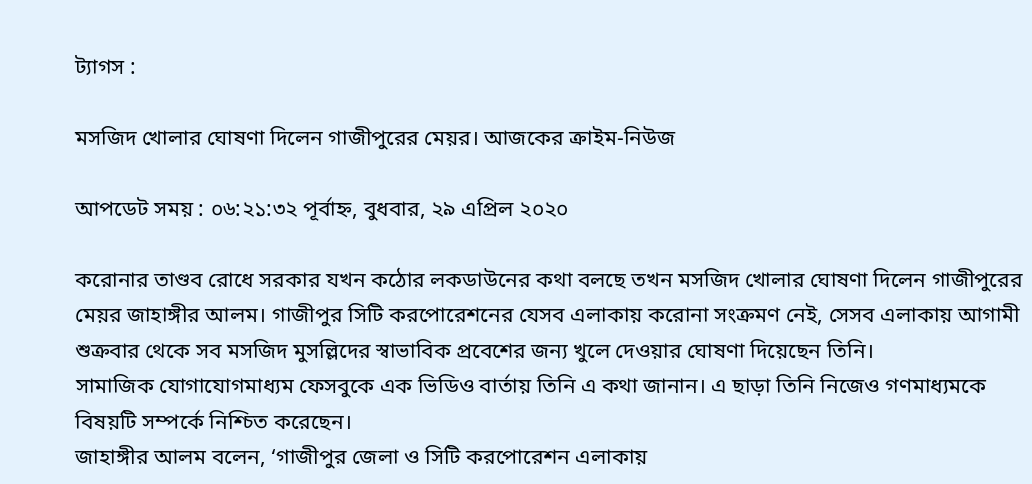ট্যাগস :

মসজিদ খোলার ঘোষণা দিলেন গাজীপুরের মেয়র। আজকের ক্রাইম-নিউজ

আপডেট সময় : ০৬:২১:৩২ পূর্বাহ্ন, বুধবার, ২৯ এপ্রিল ২০২০

করোনার তাণ্ডব রোধে সরকার যখন কঠোর লকডাউনের কথা বলছে তখন মসজিদ খোলার ঘোষণা দিলেন গাজীপুরের মেয়র জাহাঙ্গীর আলম। গাজীপুর সিটি করপোরেশনের যেসব এলাকায় করোনা সংক্রমণ নেই, সেসব এলাকায় আগামী শুক্রবার থেকে সব মসজিদ মুসল্লিদের স্বাভাবিক প্রবেশের জন্য খুলে দেওয়ার ঘোষণা দিয়েছেন তিনি।
সামাজিক যোগাযোগমাধ্যম ফেসবুকে এক ভিডিও বার্তায় তিনি এ কথা জানান। এ ছাড়া তিনি নিজেও গণমাধ্যমকে বিষয়টি সম্পর্কে নিশ্চিত করেছেন।
জাহাঙ্গীর আলম বলেন, ‘গাজীপুর জেলা ও সিটি করপোরেশন এলাকায়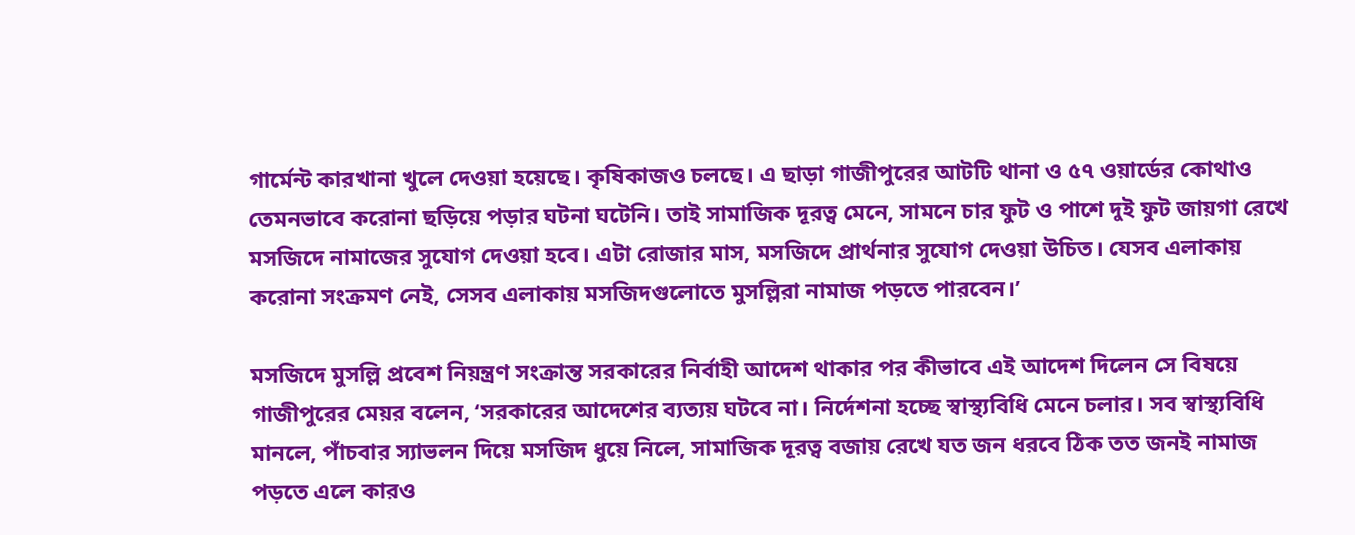গার্মেন্ট কারখানা খুলে দেওয়া হয়েছে। কৃষিকাজও চলছে। এ ছাড়া গাজীপুরের আটটি থানা ও ৫৭ ওয়ার্ডের কোথাও তেমনভাবে করোনা ছড়িয়ে পড়ার ঘটনা ঘটেনি। তাই সামাজিক দূরত্ব মেনে, সামনে চার ফুট ও পাশে দুই ফুট জায়গা রেখে মসজিদে নামাজের সুযোগ দেওয়া হবে। এটা রোজার মাস, মসজিদে প্রার্থনার সুযোগ দেওয়া উচিত। যেসব এলাকায় করোনা সংক্রমণ নেই, সেসব এলাকায় মসজিদগুলোতে মুসল্লিরা নামাজ পড়তে পারবেন।’

মসজিদে মুসল্লি প্রবেশ নিয়ন্ত্রণ সংক্রান্ত সরকারের নির্বাহী আদেশ থাকার পর কীভাবে এই আদেশ দিলেন সে বিষয়ে গাজীপুরের মেয়র বলেন, ‘সরকারের আদেশের ব্যত্যয় ঘটবে না। নির্দেশনা হচ্ছে স্বাস্থ্যবিধি মেনে চলার। সব স্বাস্থ্যবিধি মানলে, পাঁচবার স্যাভলন দিয়ে মসজিদ ধুয়ে নিলে, সামাজিক দূরত্ব বজায় রেখে যত জন ধরবে ঠিক তত জনই নামাজ পড়তে এলে কারও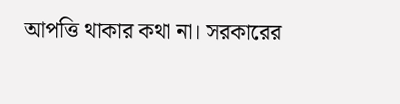আপত্তি থাকার কথা না। সরকারের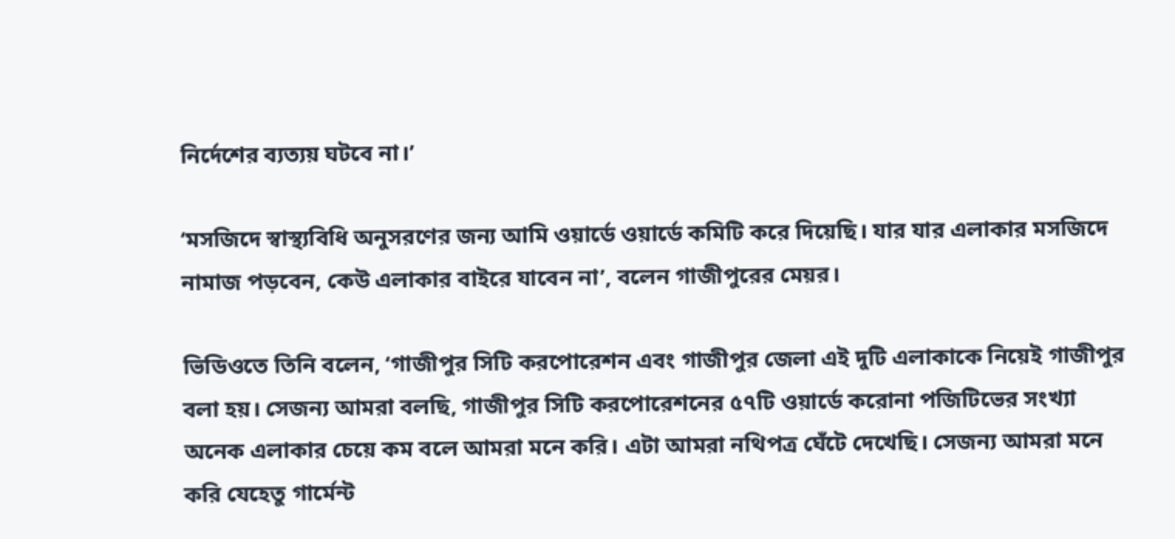নির্দেশের ব্যত্যয় ঘটবে না।’

‘মসজিদে স্বাস্থ্যবিধি অনুসরণের জন্য আমি ওয়ার্ডে ওয়ার্ডে কমিটি করে দিয়েছি। যার যার এলাকার মসজিদে নামাজ পড়বেন, কেউ এলাকার বাইরে যাবেন না’, বলেন গাজীপুরের মেয়র।

ভিডিওতে তিনি বলেন, ‘গাজীপুর সিটি করপোরেশন এবং গাজীপুর জেলা এই দুটি এলাকাকে নিয়েই গাজীপুর বলা হয়। সেজন্য আমরা বলছি, গাজীপুর সিটি করপোরেশনের ৫৭টি ওয়ার্ডে করোনা পজিটিভের সংখ্যা অনেক এলাকার চেয়ে কম বলে আমরা মনে করি। এটা আমরা নথিপত্র ঘেঁটে দেখেছি। সেজন্য আমরা মনে করি যেহেতু গার্মেন্ট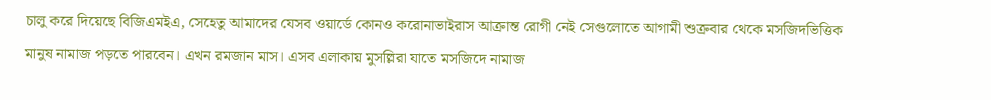চালু করে দিয়েছে বিজিএমইএ, সেহেতু আমাদের যেসব ওয়ার্ডে কোনও করোনাভাইরাস আক্রান্ত রোগী নেই সেগুলোতে আগামী শুক্রবার থেকে মসজিদভিত্তিক মানুষ নামাজ পড়তে পারবেন। এখন রমজান মাস। এসব এলাকায় মুসল্লিরা যাতে মসজিদে নামাজ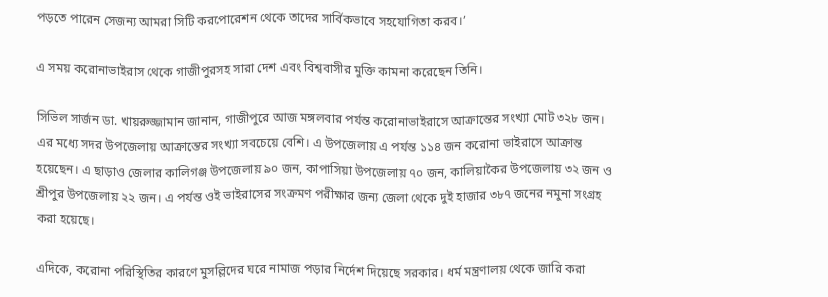পড়তে পারেন সেজন্য আমরা সিটি করপোরেশন থেকে তাদের সার্বিকভাবে সহযোগিতা করব।’

এ সময় করোনাভাইরাস থেকে গাজীপুরসহ সারা দেশ এবং বিশ্ববাসীর মুক্তি কামনা করেছেন তিনি।

সিভিল সার্জন ডা. খায়রুজ্জামান জানান, গাজীপুরে আজ মঙ্গলবার পর্যন্ত করোনাভাইরাসে আক্রান্তের সংখ্যা মোট ৩২৮ জন। এর মধ্যে সদর উপজেলায় আক্রান্তের সংখ্যা সবচেয়ে বেশি। এ উপজেলায় এ পর্যন্ত ১১৪ জন করোনা ভাইরাসে আক্রান্ত হয়েছেন। এ ছাড়াও জেলার কালিগঞ্জ উপজেলায় ৯০ জন, কাপাসিয়া উপজেলায় ৭০ জন, কালিয়াকৈর উপজেলায় ৩২ জন ও শ্রীপুর উপজেলায় ২২ জন। এ পর্যন্ত ওই ভাইরাসের সংক্রমণ পরীক্ষার জন্য জেলা থেকে দুই হাজার ৩৮৭ জনের নমুনা সংগ্রহ করা হয়েছে।

এদিকে, করোনা পরিস্থিতির কারণে মুসল্লিদের ঘরে নামাজ পড়ার নির্দেশ দিয়েছে সরকার। ধর্ম মন্ত্রণালয় থেকে জারি করা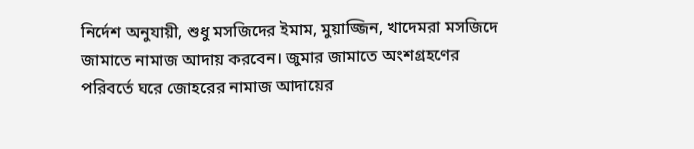নির্দেশ অনুযায়ী, শুধু মসজিদের ইমাম, মুয়াজ্জিন, খাদেমরা মসজিদে জামাতে নামাজ আদায় করবেন। জুমার জামাতে অংশগ্রহণের পরিবর্তে ঘরে জোহরের নামাজ আদায়ের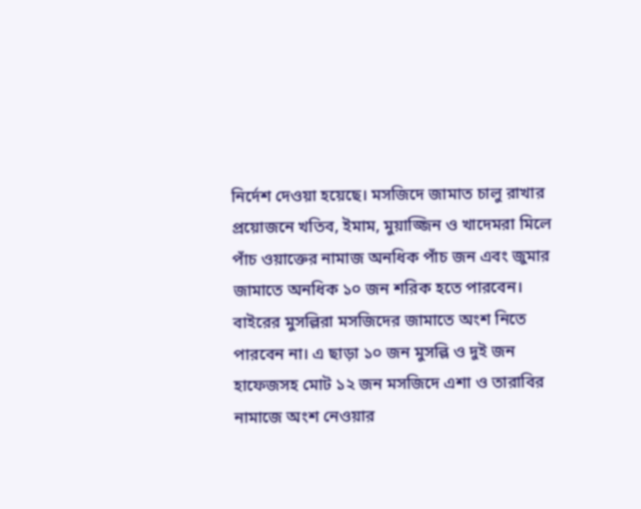নির্দেশ দেওয়া হয়েছে। মসজিদে জামাত চালু রাখার প্রয়োজনে খতিব, ইমাম, মুয়াজ্জিন ও খাদেমরা মিলে পাঁচ ওয়াক্তের নামাজ অনধিক পাঁচ জন এবং জুমার জামাতে অনধিক ১০ জন শরিক হতে পারবেন। বাইরের মুসল্লিরা মসজিদের জামাতে অংশ নিতে পারবেন না। এ ছাড়া ১০ জন মুসল্লি ও দুই জন হাফেজসহ মোট ১২ জন মসজিদে এশা ও তারাবির নামাজে অংশ নেওয়ার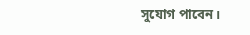সুযোগ পাবেন।